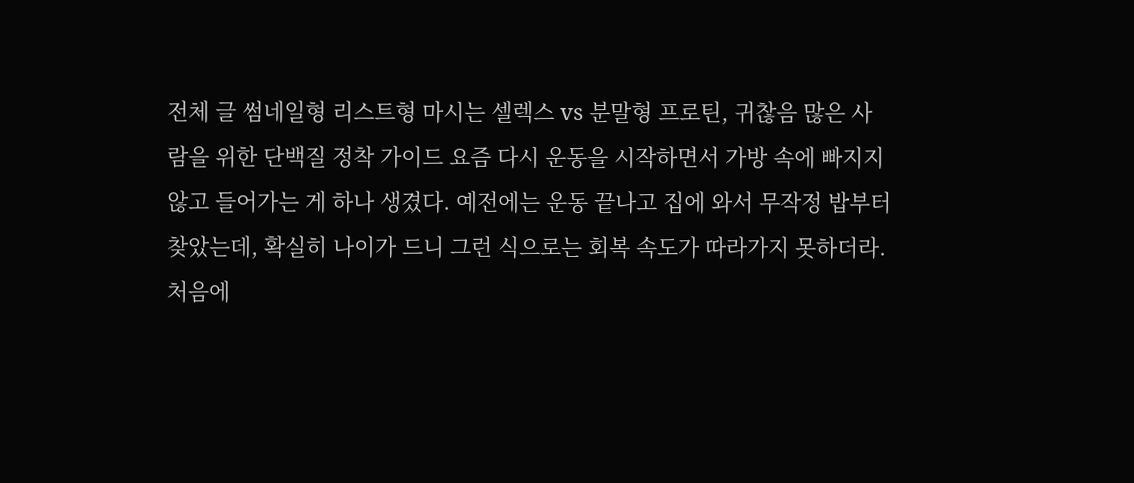전체 글 썸네일형 리스트형 마시는 셀렉스 vs 분말형 프로틴, 귀찮음 많은 사람을 위한 단백질 정착 가이드 요즘 다시 운동을 시작하면서 가방 속에 빠지지 않고 들어가는 게 하나 생겼다. 예전에는 운동 끝나고 집에 와서 무작정 밥부터 찾았는데, 확실히 나이가 드니 그런 식으로는 회복 속도가 따라가지 못하더라. 처음에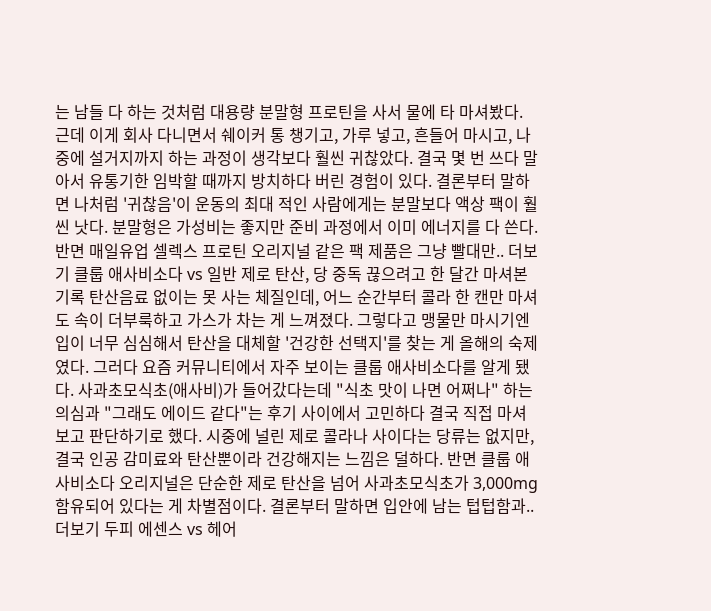는 남들 다 하는 것처럼 대용량 분말형 프로틴을 사서 물에 타 마셔봤다. 근데 이게 회사 다니면서 쉐이커 통 챙기고, 가루 넣고, 흔들어 마시고, 나중에 설거지까지 하는 과정이 생각보다 훨씬 귀찮았다. 결국 몇 번 쓰다 말아서 유통기한 임박할 때까지 방치하다 버린 경험이 있다. 결론부터 말하면 나처럼 '귀찮음'이 운동의 최대 적인 사람에게는 분말보다 액상 팩이 훨씬 낫다. 분말형은 가성비는 좋지만 준비 과정에서 이미 에너지를 다 쓴다. 반면 매일유업 셀렉스 프로틴 오리지널 같은 팩 제품은 그냥 빨대만.. 더보기 클룹 애사비소다 vs 일반 제로 탄산, 당 중독 끊으려고 한 달간 마셔본 기록 탄산음료 없이는 못 사는 체질인데, 어느 순간부터 콜라 한 캔만 마셔도 속이 더부룩하고 가스가 차는 게 느껴졌다. 그렇다고 맹물만 마시기엔 입이 너무 심심해서 탄산을 대체할 '건강한 선택지'를 찾는 게 올해의 숙제였다. 그러다 요즘 커뮤니티에서 자주 보이는 클룹 애사비소다를 알게 됐다. 사과초모식초(애사비)가 들어갔다는데 "식초 맛이 나면 어쩌나" 하는 의심과 "그래도 에이드 같다"는 후기 사이에서 고민하다 결국 직접 마셔보고 판단하기로 했다. 시중에 널린 제로 콜라나 사이다는 당류는 없지만, 결국 인공 감미료와 탄산뿐이라 건강해지는 느낌은 덜하다. 반면 클룹 애사비소다 오리지널은 단순한 제로 탄산을 넘어 사과초모식초가 3,000mg 함유되어 있다는 게 차별점이다. 결론부터 말하면 입안에 남는 텁텁함과.. 더보기 두피 에센스 vs 헤어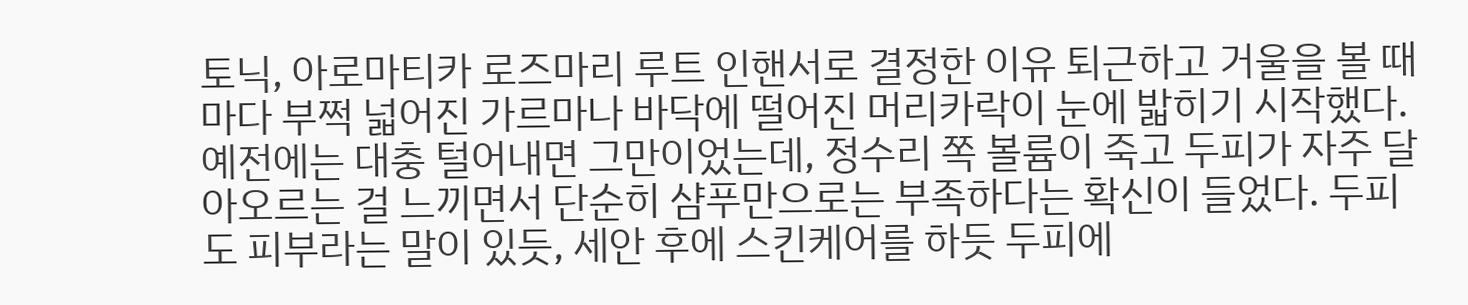토닉, 아로마티카 로즈마리 루트 인핸서로 결정한 이유 퇴근하고 거울을 볼 때마다 부쩍 넓어진 가르마나 바닥에 떨어진 머리카락이 눈에 밟히기 시작했다. 예전에는 대충 털어내면 그만이었는데, 정수리 쪽 볼륨이 죽고 두피가 자주 달아오르는 걸 느끼면서 단순히 샴푸만으로는 부족하다는 확신이 들었다. 두피도 피부라는 말이 있듯, 세안 후에 스킨케어를 하듯 두피에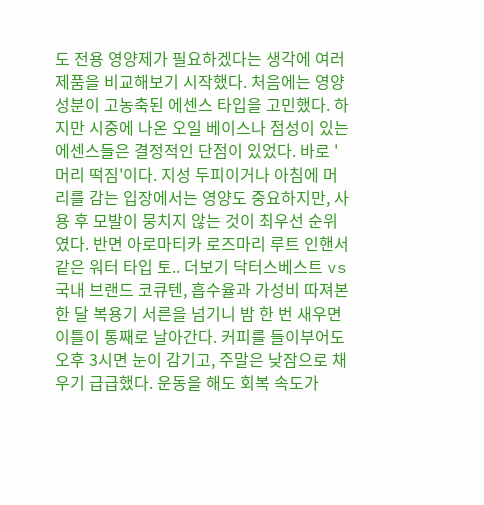도 전용 영양제가 필요하겠다는 생각에 여러 제품을 비교해보기 시작했다. 처음에는 영양 성분이 고농축된 에센스 타입을 고민했다. 하지만 시중에 나온 오일 베이스나 점성이 있는 에센스들은 결정적인 단점이 있었다. 바로 '머리 떡짐'이다. 지성 두피이거나 아침에 머리를 감는 입장에서는 영양도 중요하지만, 사용 후 모발이 뭉치지 않는 것이 최우선 순위였다. 반면 아로마티카 로즈마리 루트 인핸서 같은 워터 타입 토.. 더보기 닥터스베스트 vs 국내 브랜드 코큐텐, 흡수율과 가성비 따져본 한 달 복용기 서른을 넘기니 밤 한 번 새우면 이틀이 통째로 날아간다. 커피를 들이부어도 오후 3시면 눈이 감기고, 주말은 낮잠으로 채우기 급급했다. 운동을 해도 회복 속도가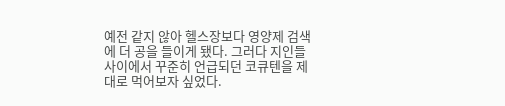예전 같지 않아 헬스장보다 영양제 검색에 더 공을 들이게 됐다. 그러다 지인들 사이에서 꾸준히 언급되던 코큐텐을 제대로 먹어보자 싶었다.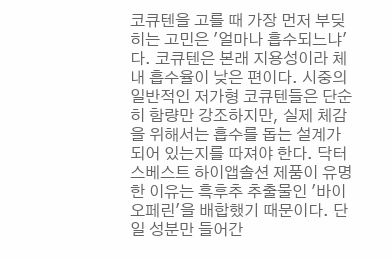코큐텐을 고를 때 가장 먼저 부딪히는 고민은 '얼마나 흡수되느냐'다. 코큐텐은 본래 지용성이라 체내 흡수율이 낮은 편이다. 시중의 일반적인 저가형 코큐텐들은 단순히 함량만 강조하지만, 실제 체감을 위해서는 흡수를 돕는 설계가 되어 있는지를 따져야 한다. 닥터스베스트 하이앱솔션 제품이 유명한 이유는 흑후추 추출물인 '바이오페린'을 배합했기 때문이다. 단일 성분만 들어간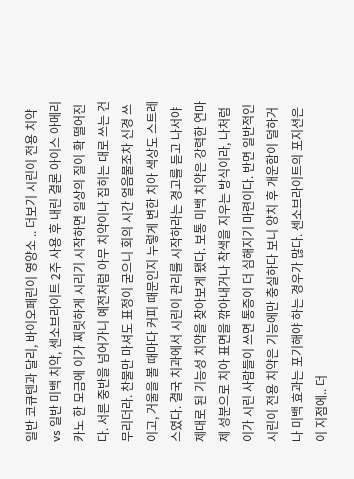일반 코큐텐과 달리, 바이오페린이 영양소 .. 더보기 시린이 전용 치약 vs 일반 미백 치약, 센소브라이트 2주 사용 후 내린 결론 아이스 아메리카노 한 모금에 이가 찌릿하게 시리기 시작하면 일상의 질이 확 떨어진다. 서른 중반을 넘어가니 예전처럼 아무 치약이나 집히는 대로 쓰는 건 무리더라. 찬물만 마셔도 표정이 굳으니 회의 시간 얼음물조차 신경 쓰이고, 거울을 볼 때마다 커피 때문인지 누렇게 변한 치아 색상도 스트레스였다. 결국 치과에서 시린이 관리를 시작하라는 경고를 듣고 나서야 제대로 된 기능성 치약을 찾아보게 됐다. 보통 미백 치약은 강력한 연마제 성분으로 치아 표면을 깎아내거나 착색을 지우는 방식이라, 나처럼 이가 시린 사람들이 쓰면 통증이 더 심해지기 마련이다. 반면 일반적인 시린이 전용 치약은 기능에만 충실하다 보니 양치 후 개운함이 덜하거나 미백 효과는 포기해야 하는 경우가 많다. 센소브라이트의 포지션은 이 지점에.. 더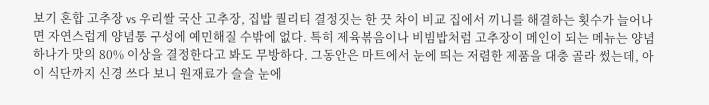보기 혼합 고추장 vs 우리쌀 국산 고추장, 집밥 퀄리티 결정짓는 한 끗 차이 비교 집에서 끼니를 해결하는 횟수가 늘어나면 자연스럽게 양념통 구성에 예민해질 수밖에 없다. 특히 제육볶음이나 비빔밥처럼 고추장이 메인이 되는 메뉴는 양념 하나가 맛의 80% 이상을 결정한다고 봐도 무방하다. 그동안은 마트에서 눈에 띄는 저렴한 제품을 대충 골라 썼는데, 아이 식단까지 신경 쓰다 보니 원재료가 슬슬 눈에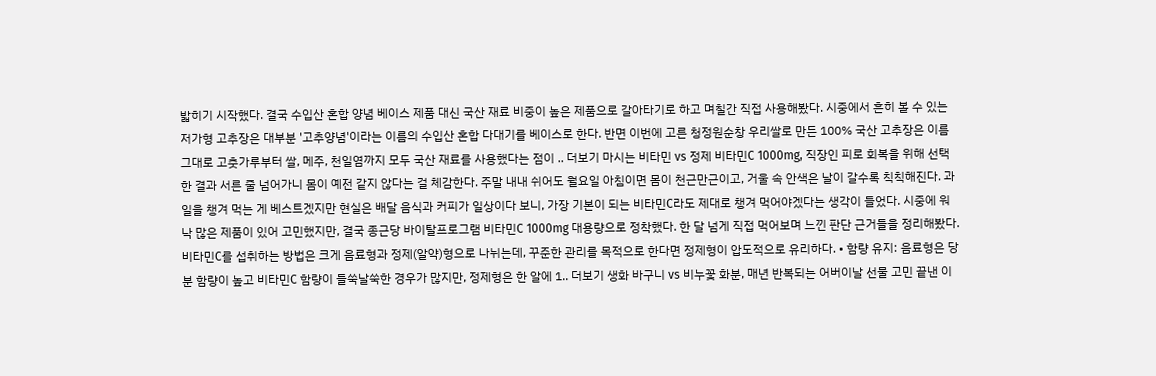밟히기 시작했다. 결국 수입산 혼합 양념 베이스 제품 대신 국산 재료 비중이 높은 제품으로 갈아타기로 하고 며칠간 직접 사용해봤다. 시중에서 흔히 볼 수 있는 저가형 고추장은 대부분 '고추양념'이라는 이름의 수입산 혼합 다대기를 베이스로 한다. 반면 이번에 고른 청정원순창 우리쌀로 만든 100% 국산 고추장은 이름 그대로 고춧가루부터 쌀, 메주, 천일염까지 모두 국산 재료를 사용했다는 점이 .. 더보기 마시는 비타민 vs 정제 비타민C 1000mg, 직장인 피로 회복을 위해 선택한 결과 서른 줄 넘어가니 몸이 예전 같지 않다는 걸 체감한다. 주말 내내 쉬어도 월요일 아침이면 몸이 천근만근이고, 거울 속 안색은 날이 갈수록 칙칙해진다. 과일을 챙겨 먹는 게 베스트겠지만 현실은 배달 음식과 커피가 일상이다 보니, 가장 기본이 되는 비타민C라도 제대로 챙겨 먹어야겠다는 생각이 들었다. 시중에 워낙 많은 제품이 있어 고민했지만, 결국 종근당 바이탈프로그램 비타민C 1000mg 대용량으로 정착했다. 한 달 넘게 직접 먹어보며 느낀 판단 근거들을 정리해봤다. 비타민C를 섭취하는 방법은 크게 음료형과 정제(알약)형으로 나뉘는데, 꾸준한 관리를 목적으로 한다면 정제형이 압도적으로 유리하다. • 함량 유지: 음료형은 당분 함량이 높고 비타민C 함량이 들쑥날쑥한 경우가 많지만, 정제형은 한 알에 1.. 더보기 생화 바구니 vs 비누꽃 화분, 매년 반복되는 어버이날 선물 고민 끝낸 이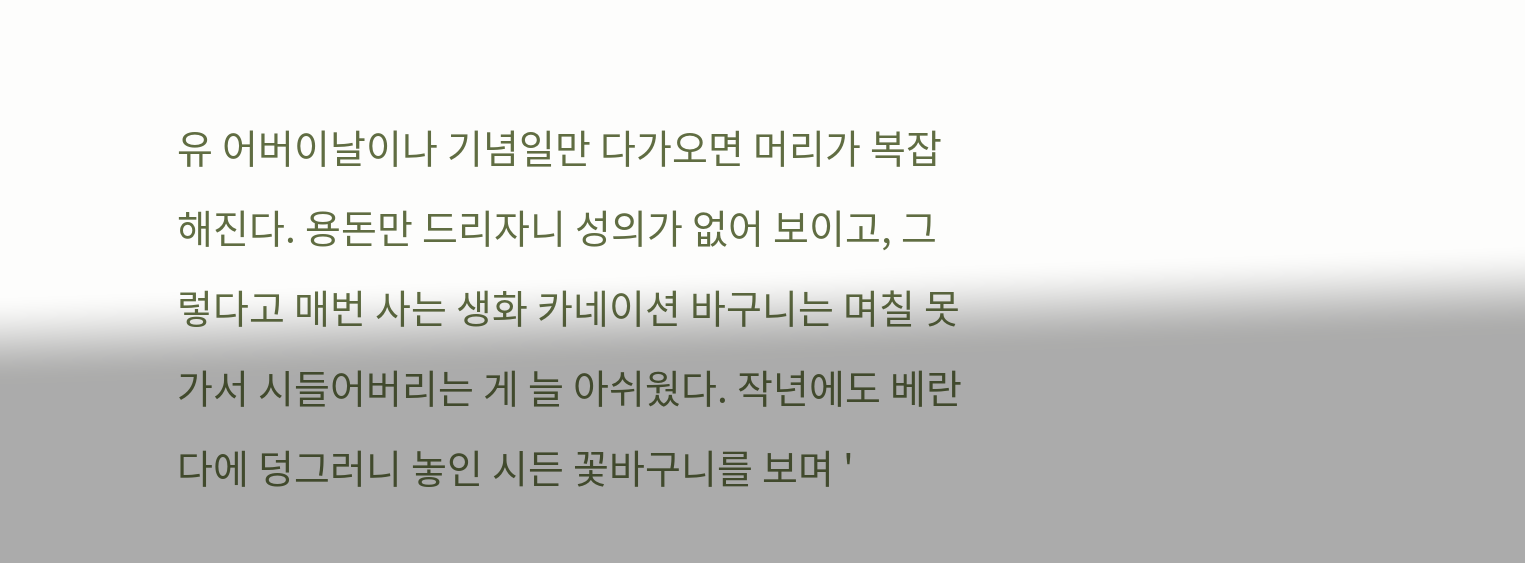유 어버이날이나 기념일만 다가오면 머리가 복잡해진다. 용돈만 드리자니 성의가 없어 보이고, 그렇다고 매번 사는 생화 카네이션 바구니는 며칠 못 가서 시들어버리는 게 늘 아쉬웠다. 작년에도 베란다에 덩그러니 놓인 시든 꽃바구니를 보며 '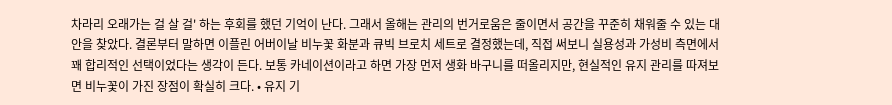차라리 오래가는 걸 살 걸' 하는 후회를 했던 기억이 난다. 그래서 올해는 관리의 번거로움은 줄이면서 공간을 꾸준히 채워줄 수 있는 대안을 찾았다. 결론부터 말하면 이플린 어버이날 비누꽃 화분과 큐빅 브로치 세트로 결정했는데, 직접 써보니 실용성과 가성비 측면에서 꽤 합리적인 선택이었다는 생각이 든다. 보통 카네이션이라고 하면 가장 먼저 생화 바구니를 떠올리지만, 현실적인 유지 관리를 따져보면 비누꽃이 가진 장점이 확실히 크다. • 유지 기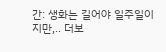간: 생화는 길어야 일주일이지만,.. 더보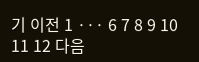기 이전 1 ··· 6 7 8 9 10 11 12 다음